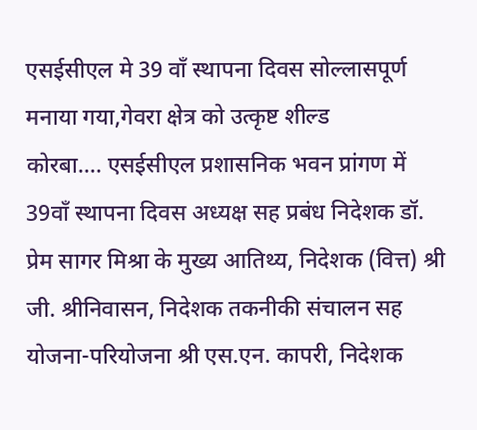एसईसीएल मे 39 वाँ स्थापना दिवस सोल्लासपूर्ण मनाया गया,गेवरा क्षेत्र को उत्कृष्ट शील्ड
कोरबा…. एसईसीएल प्रशासनिक भवन प्रांगण में 39वाँ स्थापना दिवस अध्यक्ष सह प्रबंध निदेशक डॉ. प्रेम सागर मिश्रा के मुख्य आतिथ्य, निदेशक (वित्त) श्री जी. श्रीनिवासन, निदेशक तकनीकी संचालन सह योजना-परियोजना श्री एस.एन. कापरी, निदेशक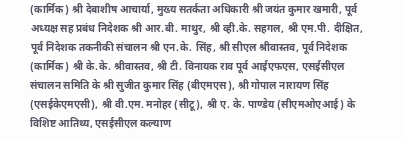(कार्मिक) श्री देबाशीष आचार्या, मुख्य सतर्कता अधिकारी श्री जयंत कुमार खमारी, पूर्व अध्यक्ष सह प्रबंध निदेशक श्री आर.बी. माथुर, श्री व्ही.के. सहगल, श्री एम.पी. दीक्षित, पूर्व निदेशक तकनीकी संचालन श्री एन.के. सिंह, श्री सीएल श्रीवास्तव, पूर्व निदेशक (कार्मिक) श्री के.के. श्रीवास्तव, श्री टी. विनायक राव पूर्व आईएफएस, एसईसीएल संचालन समिति के श्री सुजीत कुमार सिंह (बीएमएस), श्री गोपाल नारायण सिंह (एसईकेएमएसी), श्री वी.एम. मनोहर (सीटू), श्री ए. के. पाण्डेय (सीएमओएआई) के विशिष्ट आतिथ्य, एसईसीएल कल्याण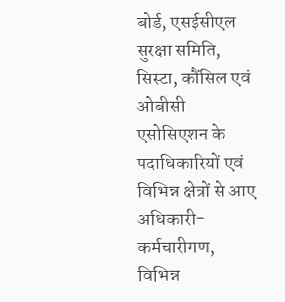बोर्ड, एसईसीएल सुरक्षा समिति, सिस्टा, कौंसिल एवं ओबीसी एसोसिएशन के पदाधिकारियों एवं विभिन्न क्षेत्रों से आए अधिकारी-कर्मचारीगण, विभिन्न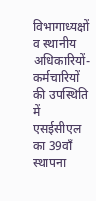विभागाध्यक्षों व स्थानीय अधिकारियों-कर्मचारियों की उपस्थिति में एसईसीएल का 39वॉं स्थापना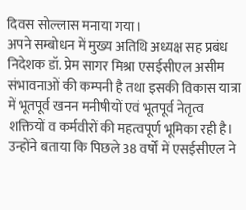दिवस सोल्लास मनाया गया।
अपने सम्बोधन में मुख्य अतिथि अध्यक्ष सह प्रबंध निदेशक डॉ. प्रेम सागर मिश्रा एसईसीएल असीम संभावनाओं की कम्पनी है तथा इसकी विकास यात्रा में भूतपूर्व खनन मनीषीयों एवं भूतपूर्व नेतृत्व शक्तियों व कर्मवीरों की महत्वपूर्ण भूमिका रही है। उन्होंने बताया कि पिछले 38 वर्षों में एसईसीएल ने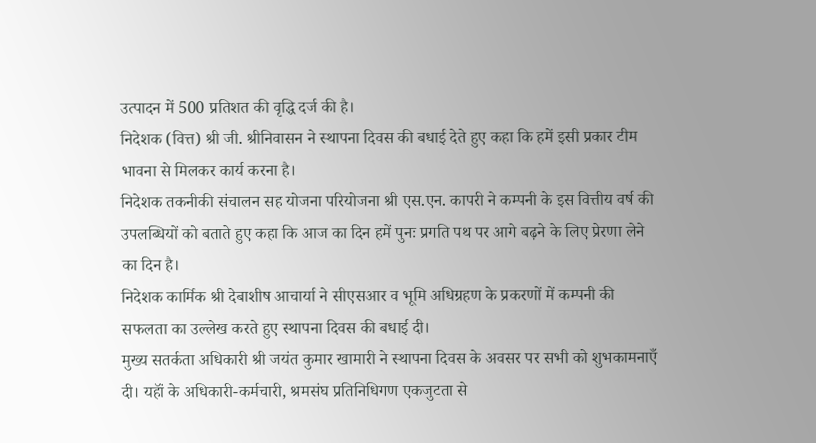उत्पादन में 500 प्रतिशत की वृद्धि दर्ज की है।
निदेशक (वित्त) श्री जी. श्रीनिवासन ने स्थापना दिवस की बधाई देते हुए कहा कि हमें इसी प्रकार टीम भावना से मिलकर कार्य करना है।
निदेशक तकनीकी संचालन सह योजना परियोजना श्री एस.एन. कापरी ने कम्पनी के इस वित्तीय वर्ष की उपलब्धियों को बताते हुए कहा कि आज का दिन हमें पुनः प्रगति पथ पर आगे बढ़ने के लिए प्रेरणा लेने का दिन है।
निदेशक कार्मिक श्री देबाशीष आचार्या ने सीएसआर व भूमि अधिग्रहण के प्रकरणों में कम्पनी की सफलता का उल्लेख करते हुए स्थापना दिवस की बधाई दी।
मुख्य सतर्कता अधिकारी श्री जयंत कुमार खामारी ने स्थापना दिवस के अवसर पर सभी को शुभकामनाएँ दी। यहॉं के अधिकारी-कर्मचारी, श्रमसंघ प्रतिनिधिगण एकजुटता से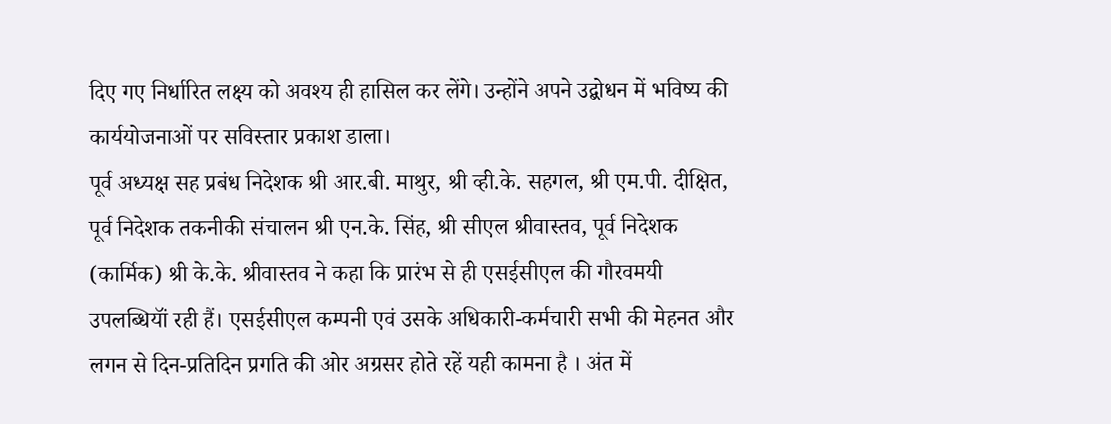दिए गए निर्धारित लक्ष्य को अवश्य ही हासिल कर लेंगे। उन्होंने अपने उद्बोधन में भविष्य की कार्ययोजनाओं पर सविस्तार प्रकाश डाला।
पूर्व अध्यक्ष सह प्रबंध निदेशक श्री आर.बी. माथुर, श्री व्ही.के. सहगल, श्री एम.पी. दीक्षित, पूर्व निदेशक तकनीकी संचालन श्री एन.के. सिंह, श्री सीएल श्रीवास्तव, पूर्व निदेशक (कार्मिक) श्री के.के. श्रीवास्तव ने कहा कि प्रारंभ से ही एसईसीएल की गौरवमयी उपलब्धियॉं रही हैं। एसईसीएल कम्पनी एवं उसके अधिकारी-कर्मचारी सभी की मेहनत और लगन से दिन-प्रतिदिन प्रगति की ओर अग्रसर होते रहें यही कामना है । अंत में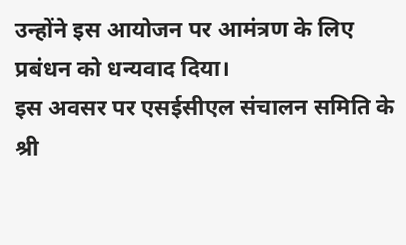उन्होंने इस आयोजन पर आमंत्रण के लिए प्रबंधन को धन्यवाद दिया।
इस अवसर पर एसईसीएल संचालन समिति के श्री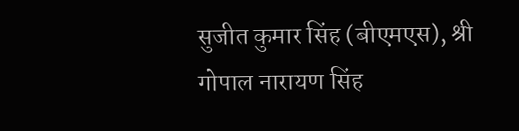सुजीत कुमार सिंह (बीएमएस), श्री गोपाल नारायण सिंह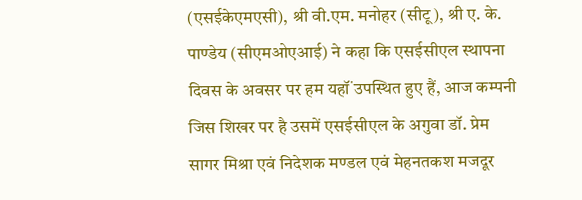(एसईकेएमएसी), श्री वी.एम. मनोहर (सीटू), श्री ए. के. पाण्डेय (सीएमओएआई) ने कहा कि एसईसीएल स्थापना दिवस के अवसर पर हम यहॉं उपस्थित हुए हैं, आज कम्पनी जिस शिखर पर है उसमें एसईसीएल के अगुवा डॉ. प्रेम सागर मिश्रा एवं निदेशक मण्डल एवं मेहनतकश मजदूर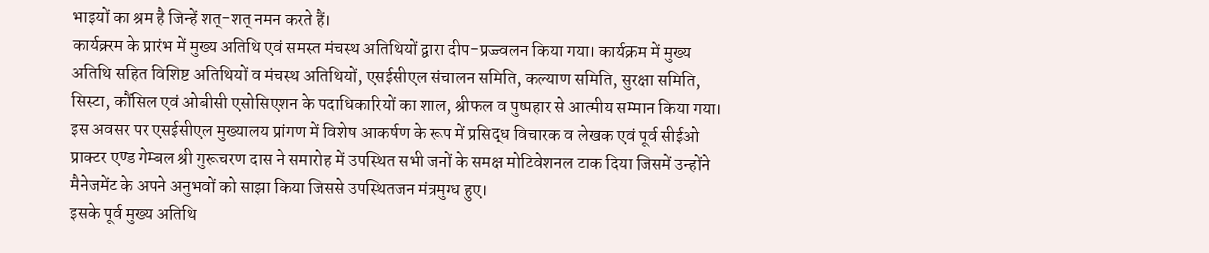भाइयों का श्रम है जिन्हें शत्-शत् नमन करते हैं।
कार्यक्र्रम के प्रारंभ में मुख्य अतिथि एवं समस्त मंचस्थ अतिथियों द्वारा दीप-प्रज्ज्वलन किया गया। कार्यक्रम में मुख्य अतिथि सहित विशिष्ट अतिथियों व मंचस्थ अतिथियों, एसईसीएल संचालन समिति, कल्याण समिति, सुरक्षा समिति, सिस्टा, कौंसिल एवं ओबीसी एसोसिएशन के पदाधिकारियों का शाल, श्रीफल व पुष्पहार से आत्मीय सम्मान किया गया।
इस अवसर पर एसईसीएल मुख्यालय प्रांगण में विशेष आकर्षण के रूप में प्रसिद्ध विचारक व लेखक एवं पूर्व सीईओ प्राक्टर एण्ड गेम्बल श्री गुरूचरण दास ने समारोह में उपस्थित सभी जनों के समक्ष मोटिवेशनल टाक दिया जिसमें उन्होंने मैनेजमेंट के अपने अनुभवों को साझा किया जिससे उपस्थितजन मंत्रमुग्ध हुए।
इसके पूर्व मुख्य अतिथि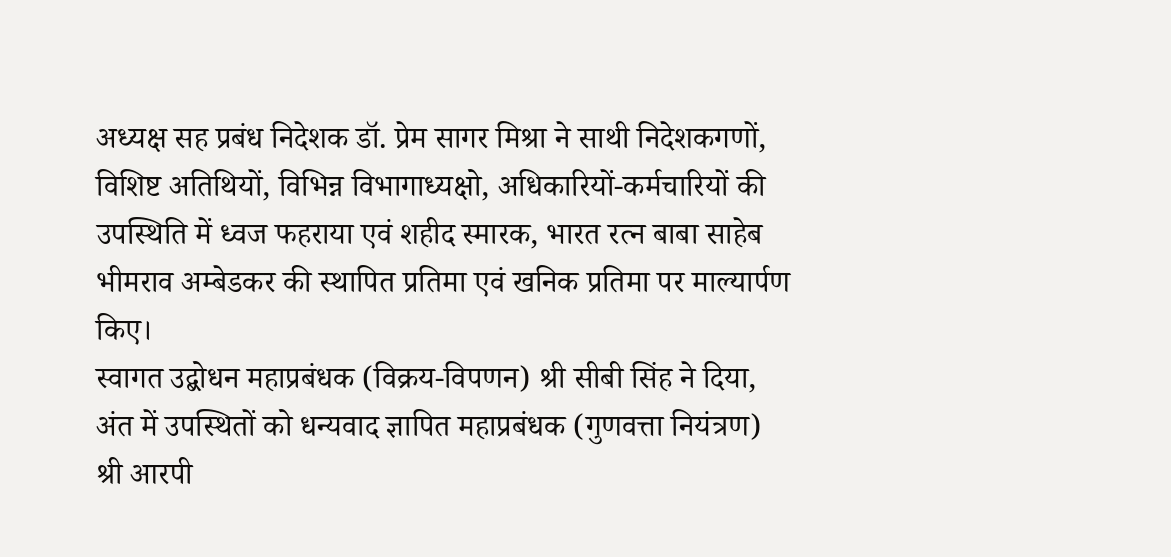अध्यक्ष सह प्रबंध निदेशक डॉ. प्रेम सागर मिश्रा ने साथी निदेशकगणों, विशिष्ट अतिथियों, विभिन्न विभागाध्यक्षो, अधिकारियों-कर्मचारियों की उपस्थिति में ध्वज फहराया एवं शहीद स्मारक, भारत रत्न बाबा साहेब भीमराव अम्बेडकर की स्थापित प्रतिमा एवं खनिक प्रतिमा पर माल्यार्पण किए।
स्वागत उद्बोधन महाप्रबंधक (विक्रय-विपणन) श्री सीबी सिंह ने दिया, अंत में उपस्थितों को धन्यवाद ज्ञापित महाप्रबंधक (गुणवत्ता नियंत्रण) श्री आरपी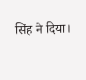सिंह ने दिया।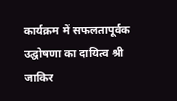कार्यक्रम में सफलतापूर्वक उद्घोषणा का दायित्व श्री जाकिर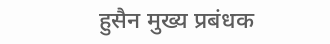हुसैन मुख्य प्रबंधक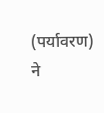(पर्यावरण) ने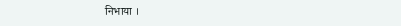निभाया ।